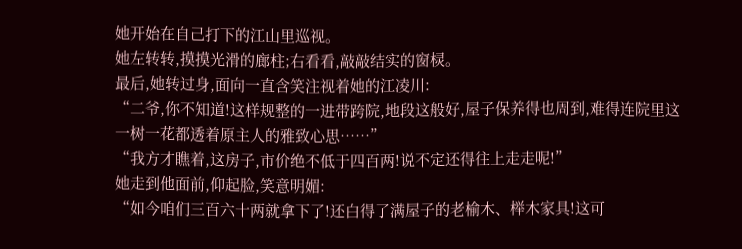她开始在自己打下的江山里巡视。
她左转转,摸摸光滑的廊柱;右看看,敲敲结实的窗棂。
最后,她转过身,面向一直含笑注视着她的江凌川:
“二爷,你不知道!这样规整的一进带跨院,地段这般好,屋子保养得也周到,难得连院里这一树一花都透着原主人的雅致心思……”
“我方才瞧着,这房子,市价绝不低于四百两!说不定还得往上走走呢!”
她走到他面前,仰起脸,笑意明媚:
“如今咱们三百六十两就拿下了!还白得了满屋子的老榆木、榉木家具!这可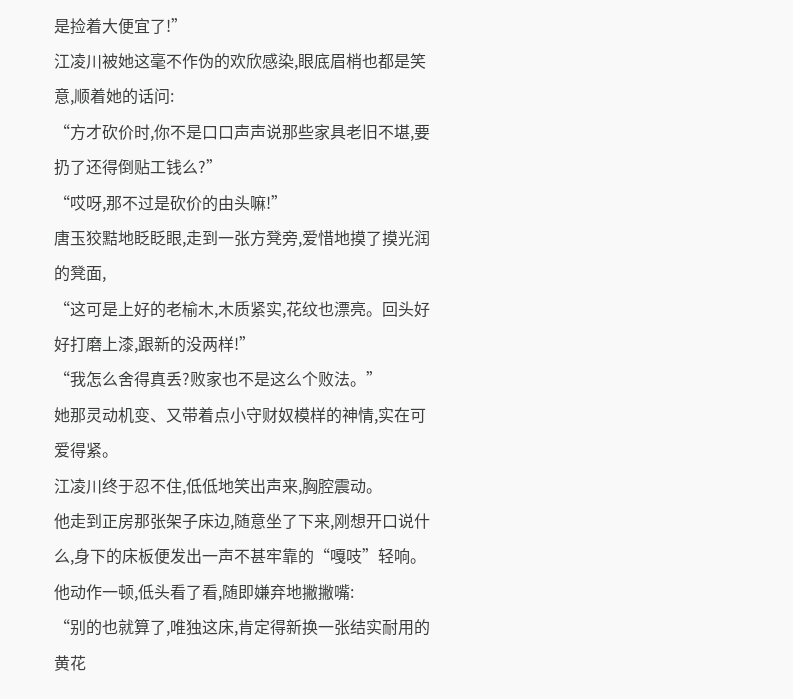是捡着大便宜了!”
江凌川被她这毫不作伪的欢欣感染,眼底眉梢也都是笑意,顺着她的话问:
“方才砍价时,你不是口口声声说那些家具老旧不堪,要扔了还得倒贴工钱么?”
“哎呀,那不过是砍价的由头嘛!”
唐玉狡黠地眨眨眼,走到一张方凳旁,爱惜地摸了摸光润的凳面,
“这可是上好的老榆木,木质紧实,花纹也漂亮。回头好好打磨上漆,跟新的没两样!”
“我怎么舍得真丢?败家也不是这么个败法。”
她那灵动机变、又带着点小守财奴模样的神情,实在可爱得紧。
江凌川终于忍不住,低低地笑出声来,胸腔震动。
他走到正房那张架子床边,随意坐了下来,刚想开口说什么,身下的床板便发出一声不甚牢靠的“嘎吱”轻响。
他动作一顿,低头看了看,随即嫌弃地撇撇嘴:
“别的也就算了,唯独这床,肯定得新换一张结实耐用的黄花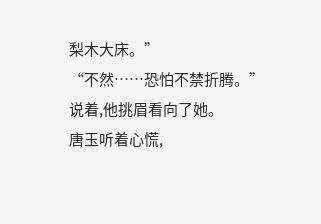梨木大床。”
“不然……恐怕不禁折腾。”
说着,他挑眉看向了她。
唐玉听着心慌,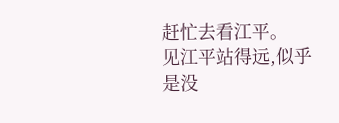赶忙去看江平。
见江平站得远,似乎是没